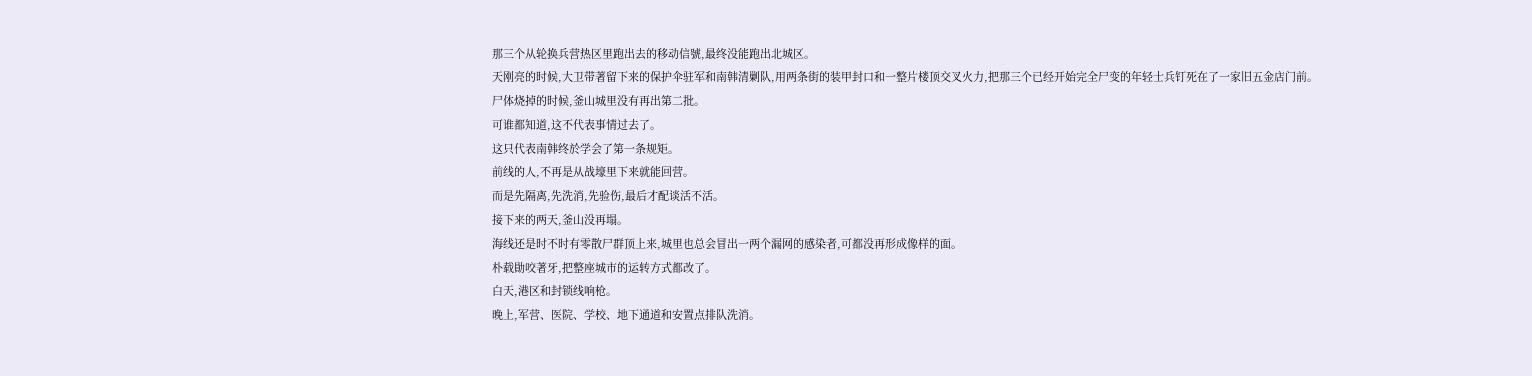那三个从轮换兵营热区里跑出去的移动信號,最终没能跑出北城区。
天刚亮的时候,大卫带著留下来的保护伞驻军和南韩清剿队,用两条街的装甲封口和一整片楼顶交叉火力,把那三个已经开始完全尸变的年轻士兵钉死在了一家旧五金店门前。
尸体烧掉的时候,釜山城里没有再出第二批。
可谁都知道,这不代表事情过去了。
这只代表南韩终於学会了第一条规矩。
前线的人,不再是从战壕里下来就能回营。
而是先隔离,先洗消,先验伤,最后才配谈活不活。
接下来的两天,釜山没再塌。
海线还是时不时有零散尸群顶上来,城里也总会冒出一两个漏网的感染者,可都没再形成像样的面。
朴载勛咬著牙,把整座城市的运转方式都改了。
白天,港区和封锁线响枪。
晚上,军营、医院、学校、地下通道和安置点排队洗消。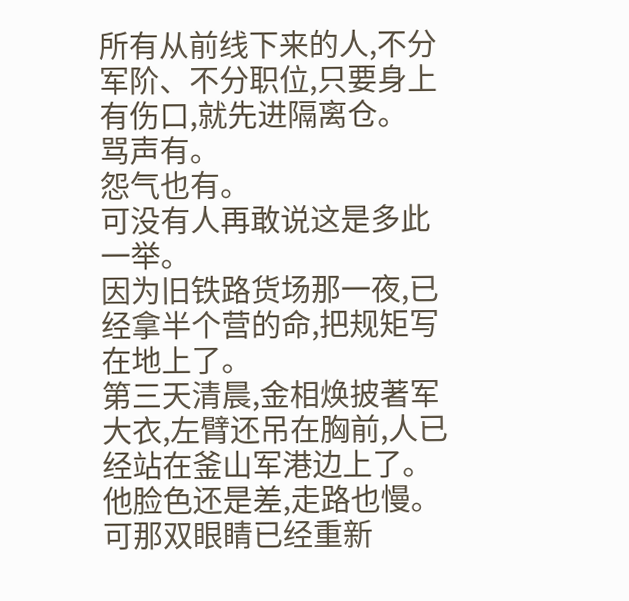所有从前线下来的人,不分军阶、不分职位,只要身上有伤口,就先进隔离仓。
骂声有。
怨气也有。
可没有人再敢说这是多此一举。
因为旧铁路货场那一夜,已经拿半个营的命,把规矩写在地上了。
第三天清晨,金相焕披著军大衣,左臂还吊在胸前,人已经站在釜山军港边上了。
他脸色还是差,走路也慢。
可那双眼睛已经重新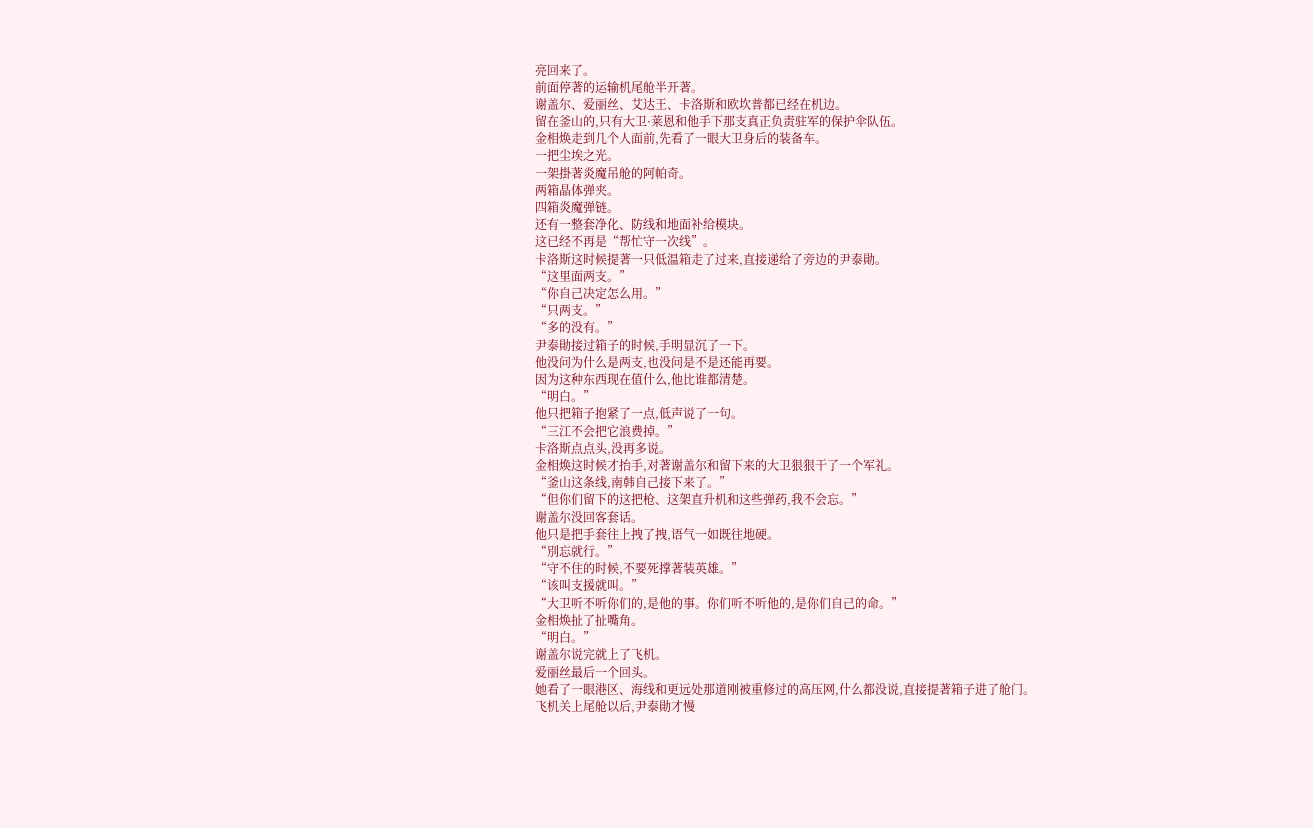亮回来了。
前面停著的运输机尾舱半开著。
谢盖尔、爱丽丝、艾达王、卡洛斯和欧坎普都已经在机边。
留在釜山的,只有大卫·莱恩和他手下那支真正负责驻军的保护伞队伍。
金相焕走到几个人面前,先看了一眼大卫身后的装备车。
一把尘埃之光。
一架掛著炎魔吊舱的阿帕奇。
两箱晶体弹夹。
四箱炎魔弹链。
还有一整套净化、防线和地面补给模块。
这已经不再是“帮忙守一次线”。
卡洛斯这时候提著一只低温箱走了过来,直接递给了旁边的尹泰勛。
“这里面两支。”
“你自己决定怎么用。”
“只两支。”
“多的没有。”
尹泰勛接过箱子的时候,手明显沉了一下。
他没问为什么是两支,也没问是不是还能再要。
因为这种东西现在值什么,他比谁都清楚。
“明白。”
他只把箱子抱紧了一点,低声说了一句。
“三江不会把它浪费掉。”
卡洛斯点点头,没再多说。
金相焕这时候才抬手,对著谢盖尔和留下来的大卫狠狠干了一个军礼。
“釜山这条线,南韩自己接下来了。”
“但你们留下的这把枪、这架直升机和这些弹药,我不会忘。”
谢盖尔没回客套话。
他只是把手套往上拽了拽,语气一如既往地硬。
“別忘就行。”
“守不住的时候,不要死撑著装英雄。”
“该叫支援就叫。”
“大卫听不听你们的,是他的事。你们听不听他的,是你们自己的命。”
金相焕扯了扯嘴角。
“明白。”
谢盖尔说完就上了飞机。
爱丽丝最后一个回头。
她看了一眼港区、海线和更远处那道刚被重修过的高压网,什么都没说,直接提著箱子进了舱门。
飞机关上尾舱以后,尹泰勛才慢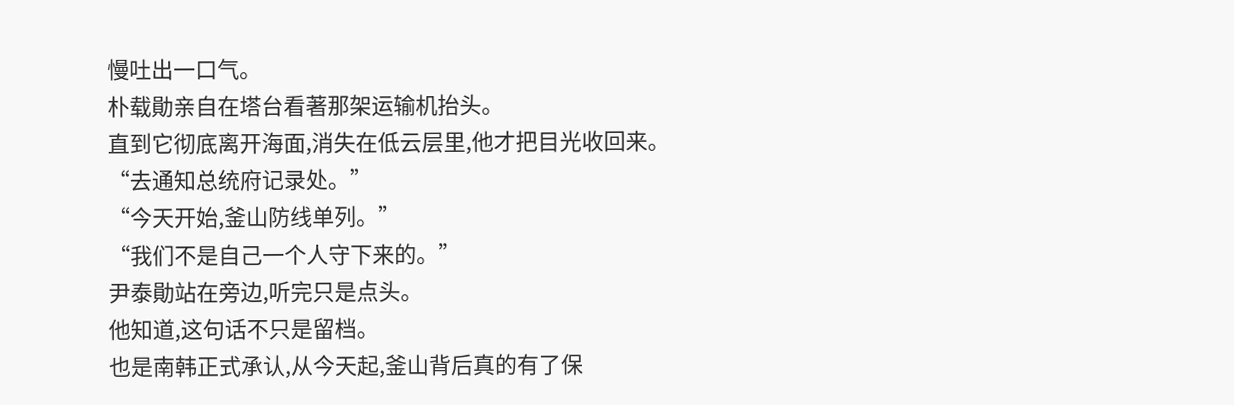慢吐出一口气。
朴载勛亲自在塔台看著那架运输机抬头。
直到它彻底离开海面,消失在低云层里,他才把目光收回来。
“去通知总统府记录处。”
“今天开始,釜山防线单列。”
“我们不是自己一个人守下来的。”
尹泰勛站在旁边,听完只是点头。
他知道,这句话不只是留档。
也是南韩正式承认,从今天起,釜山背后真的有了保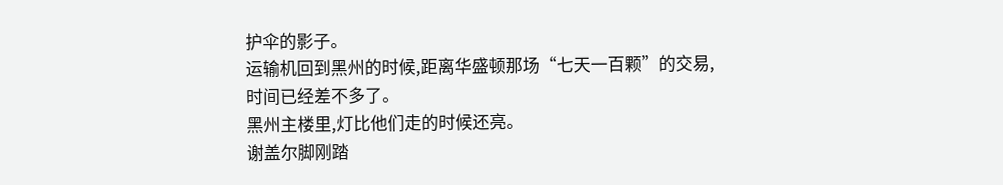护伞的影子。
运输机回到黑州的时候,距离华盛顿那场“七天一百颗”的交易,时间已经差不多了。
黑州主楼里,灯比他们走的时候还亮。
谢盖尔脚刚踏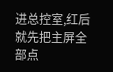进总控室,红后就先把主屏全部点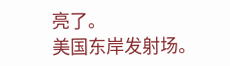亮了。
美国东岸发射场。